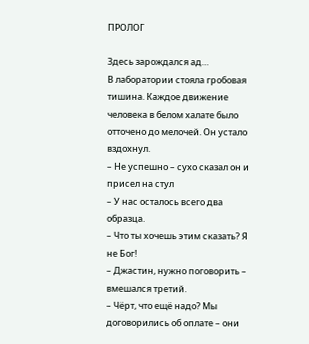ПРОЛОГ

Здесь зарождался ад…
В лаборатории стояла гробовая тишина. Каждое движение человека в белом халате было отточено до мелочей. Он устало вздохнул.
– Не успешно – сухо сказал он и присел на стул
– У нас осталось всего два образца.
– Что ты хочешь этим сказать? Я не Бог!
– Джастин, нужно поговорить – вмешался третий.
– Чёрт, что ещё надо? Мы договорились об оплате – они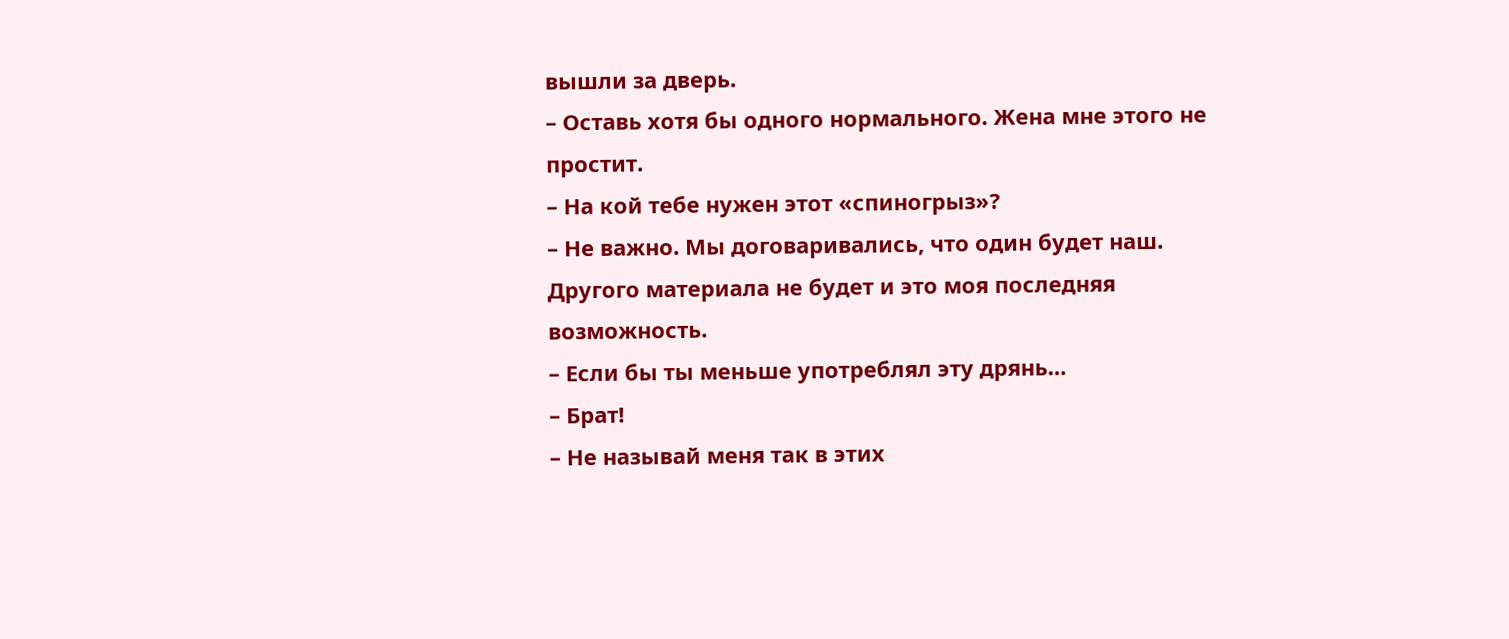вышли за дверь.
– Оставь хотя бы одного нормального. Жена мне этого не простит.
– На кой тебе нужен этот «спиногрыз»?
– Не важно. Мы договаривались, что один будет наш. Другого материала не будет и это моя последняя возможность.
– Если бы ты меньше употреблял эту дрянь…
– Брат!
– Не называй меня так в этих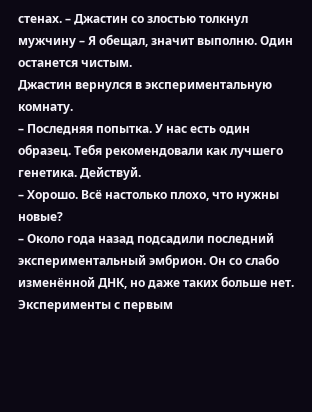стенах. – Джастин со злостью толкнул мужчину – Я обещал, значит выполню. Один останется чистым.
Джастин вернулся в экспериментальную комнату.
– Последняя попытка. У нас есть один образец. Тебя рекомендовали как лучшего генетика. Действуй.
– Хорошо. Всё настолько плохо, что нужны новые?
– Около года назад подсадили последний экспериментальный эмбрион. Он со слабо изменённой ДНК, но даже таких больше нет. Эксперименты с первым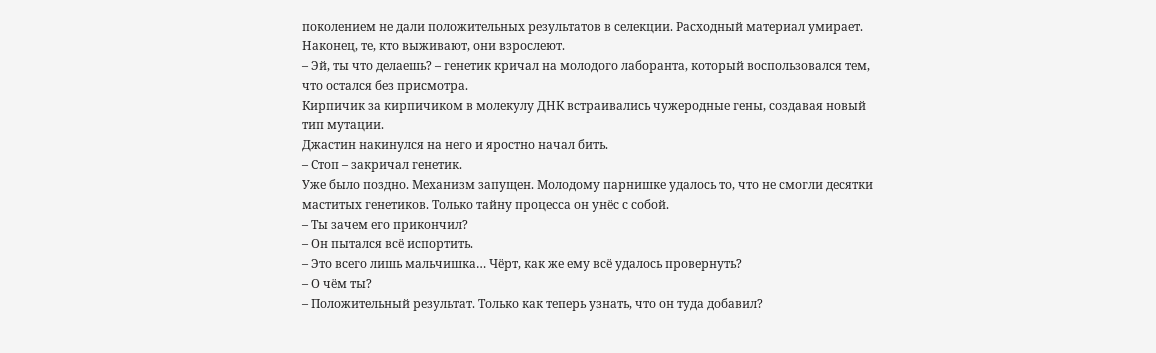поколением не дали положительных результатов в селекции. Расходный материал умирает. Наконец, те, кто выживают, они взрослеют.
– Эй, ты что делаешь? – генетик кричал на молодого лаборанта, который воспользовался тем, что остался без присмотра.
Кирпичик за кирпичиком в молекулу ДНК встраивались чужеродные гены, создавая новый тип мутации.
Джастин накинулся на него и яростно начал бить.
– Стоп – закричал генетик.
Уже было поздно. Механизм запущен. Молодому парнишке удалось то, что не смогли десятки маститых генетиков. Только тайну процесса он унёс с собой.
– Ты зачем его прикончил?
– Он пытался всё испортить.
– Это всего лишь мальчишка… Чёрт, как же ему всё удалось провернуть?
– О чём ты?
– Положительный результат. Только как теперь узнать, что он туда добавил?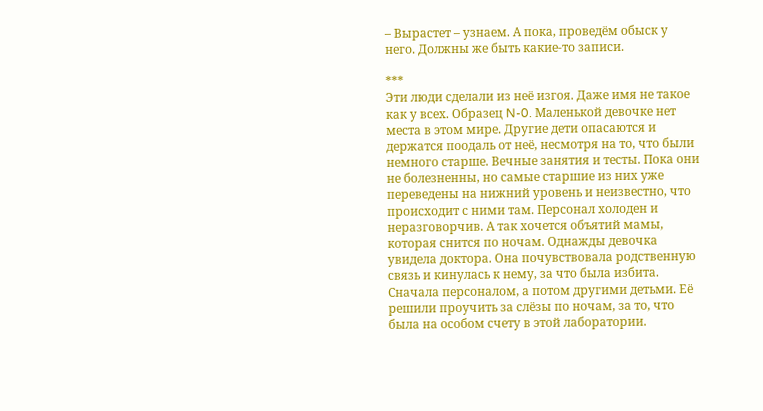– Вырастет – узнаем. А пока, проведём обыск у него. Должны же быть какие-то записи.

***
Эти люди сделали из неё изгоя. Даже имя не такое как у всех. Образец N-0. Маленькой девочке нет места в этом мире. Другие дети опасаются и держатся поодаль от неё, несмотря на то, что были немного старше. Вечные занятия и тесты. Пока они не болезненны, но самые старшие из них уже переведены на нижний уровень и неизвестно, что происходит с ними там. Персонал холоден и неразговорчив. А так хочется объятий мамы, которая снится по ночам. Однажды девочка увидела доктора. Она почувствовала родственную связь и кинулась к нему, за что была избита. Сначала персоналом, а потом другими детьми. Её решили проучить за слёзы по ночам, за то, что была на особом счету в этой лаборатории.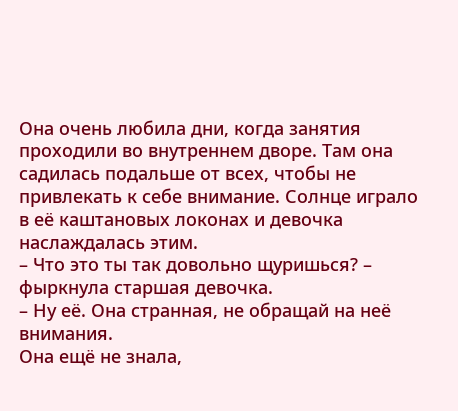Она очень любила дни, когда занятия проходили во внутреннем дворе. Там она садилась подальше от всех, чтобы не привлекать к себе внимание. Солнце играло в её каштановых локонах и девочка наслаждалась этим.
– Что это ты так довольно щуришься? – фыркнула старшая девочка.
– Ну её. Она странная, не обращай на неё внимания.
Она ещё не знала,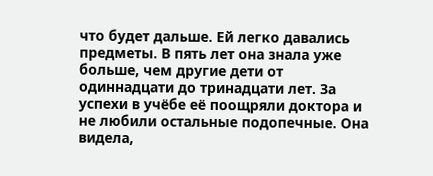что будет дальше. Ей легко давались предметы. В пять лет она знала уже больше, чем другие дети от одиннадцати до тринадцати лет. За успехи в учёбе её поощряли доктора и не любили остальные подопечные. Она видела,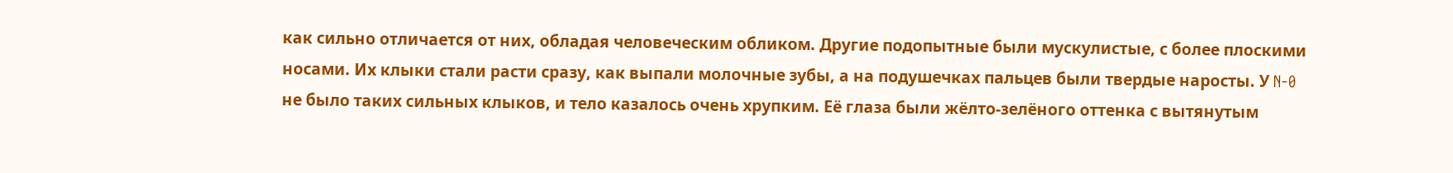как сильно отличается от них, обладая человеческим обликом. Другие подопытные были мускулистые, с более плоскими носами. Их клыки стали расти сразу, как выпали молочные зубы, а на подушечках пальцев были твердые наросты. У N-0 не было таких сильных клыков, и тело казалось очень хрупким. Её глаза были жёлто-зелёного оттенка с вытянутым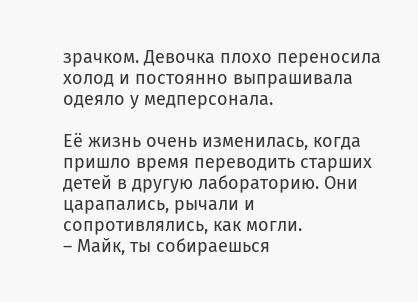зрачком. Девочка плохо переносила холод и постоянно выпрашивала одеяло у медперсонала.

Её жизнь очень изменилась, когда пришло время переводить старших детей в другую лабораторию. Они царапались, рычали и сопротивлялись, как могли.
– Майк, ты собираешься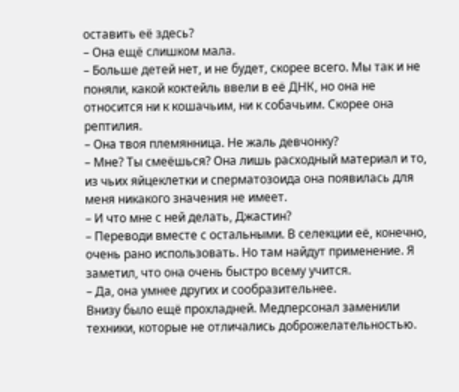оставить её здесь?
– Она ещё слишком мала.
– Больше детей нет, и не будет, скорее всего. Мы так и не поняли, какой коктейль ввели в её ДНК, но она не относится ни к кошачьим, ни к собачьим. Скорее она рептилия.
– Она твоя племянница. Не жаль девчонку?
– Мне? Ты смеёшься? Она лишь расходный материал и то, из чьих яйцеклетки и сперматозоида она появилась для меня никакого значения не имеет.
– И что мне с ней делать, Джастин?
– Переводи вместе с остальными. В селекции её, конечно, очень рано использовать. Но там найдут применение. Я заметил, что она очень быстро всему учится.
– Да, она умнее других и сообразительнее.
Внизу было ещё прохладней. Медперсонал заменили техники, которые не отличались доброжелательностью.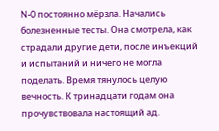N-0 постоянно мёрзла. Начались болезненные тесты. Она смотрела, как страдали другие дети, после инъекций и испытаний и ничего не могла поделать. Время тянулось целую вечность. К тринадцати годам она прочувствовала настоящий ад.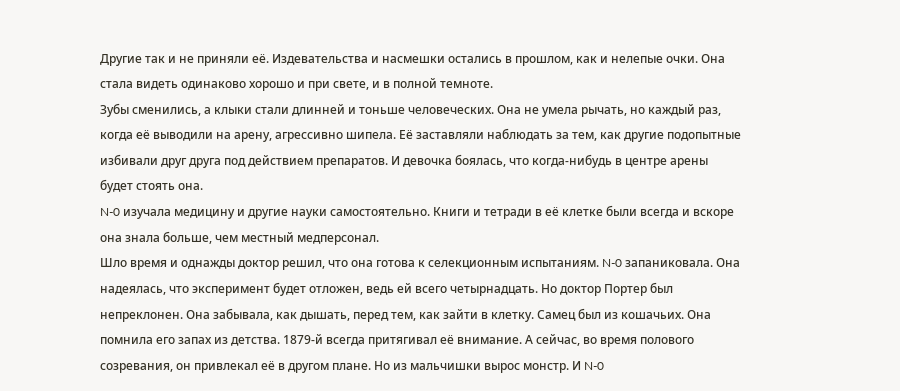Другие так и не приняли её. Издевательства и насмешки остались в прошлом, как и нелепые очки. Она стала видеть одинаково хорошо и при свете, и в полной темноте.
Зубы сменились, а клыки стали длинней и тоньше человеческих. Она не умела рычать, но каждый раз, когда её выводили на арену, агрессивно шипела. Её заставляли наблюдать за тем, как другие подопытные избивали друг друга под действием препаратов. И девочка боялась, что когда-нибудь в центре арены будет стоять она.
N-0 изучала медицину и другие науки самостоятельно. Книги и тетради в её клетке были всегда и вскоре она знала больше, чем местный медперсонал.
Шло время и однажды доктор решил, что она готова к селекционным испытаниям. N-0 запаниковала. Она надеялась, что эксперимент будет отложен, ведь ей всего четырнадцать. Но доктор Портер был непреклонен. Она забывала, как дышать, перед тем, как зайти в клетку. Самец был из кошачьих. Она помнила его запах из детства. 1879-й всегда притягивал её внимание. А сейчас, во время полового созревания, он привлекал её в другом плане. Но из мальчишки вырос монстр. И N-0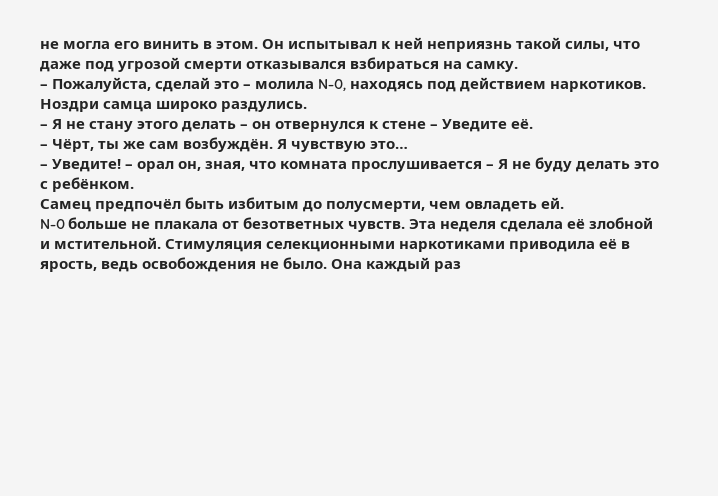не могла его винить в этом. Он испытывал к ней неприязнь такой силы, что даже под угрозой смерти отказывался взбираться на самку.
– Пожалуйста, сделай это – молила N-0, находясь под действием наркотиков.
Ноздри самца широко раздулись.
– Я не стану этого делать – он отвернулся к стене – Уведите её.
– Чёрт, ты же сам возбуждён. Я чувствую это…
– Уведите! – орал он, зная, что комната прослушивается – Я не буду делать это с ребёнком.
Самец предпочёл быть избитым до полусмерти, чем овладеть ей.
N-0 больше не плакала от безответных чувств. Эта неделя сделала её злобной и мстительной. Стимуляция селекционными наркотиками приводила её в ярость, ведь освобождения не было. Она каждый раз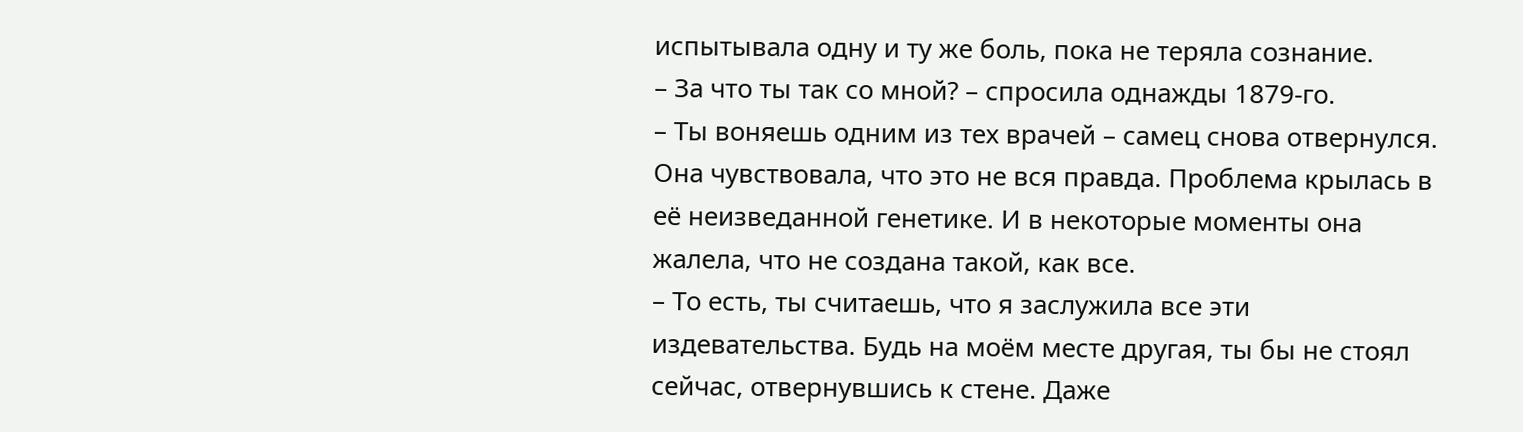испытывала одну и ту же боль, пока не теряла сознание.
– За что ты так со мной? – спросила однажды 1879-го.
– Ты воняешь одним из тех врачей – самец снова отвернулся.
Она чувствовала, что это не вся правда. Проблема крылась в её неизведанной генетике. И в некоторые моменты она жалела, что не создана такой, как все.
– То есть, ты считаешь, что я заслужила все эти издевательства. Будь на моём месте другая, ты бы не стоял сейчас, отвернувшись к стене. Даже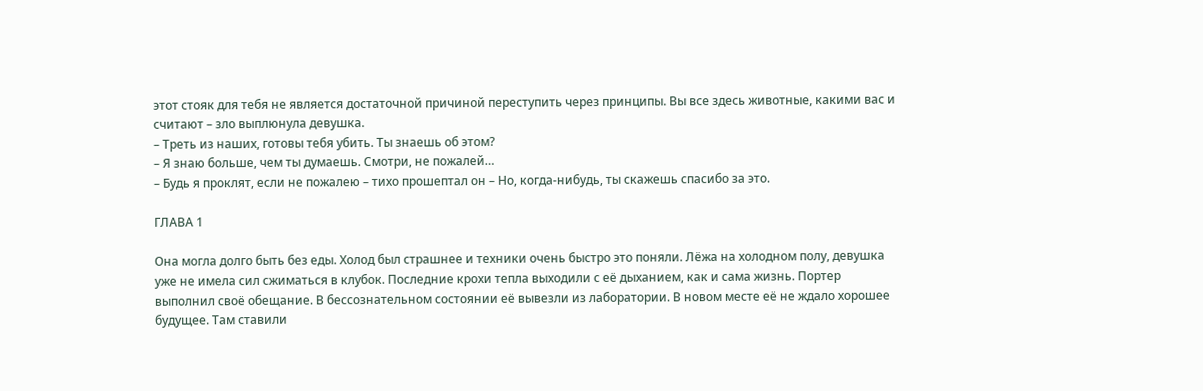этот стояк для тебя не является достаточной причиной переступить через принципы. Вы все здесь животные, какими вас и считают – зло выплюнула девушка.
– Треть из наших, готовы тебя убить. Ты знаешь об этом?
– Я знаю больше, чем ты думаешь. Смотри, не пожалей…
– Будь я проклят, если не пожалею – тихо прошептал он – Но, когда-нибудь, ты скажешь спасибо за это.

ГЛАВА 1

Она могла долго быть без еды. Холод был страшнее и техники очень быстро это поняли. Лёжа на холодном полу, девушка уже не имела сил сжиматься в клубок. Последние крохи тепла выходили с её дыханием, как и сама жизнь. Портер выполнил своё обещание. В бессознательном состоянии её вывезли из лаборатории. В новом месте её не ждало хорошее будущее. Там ставили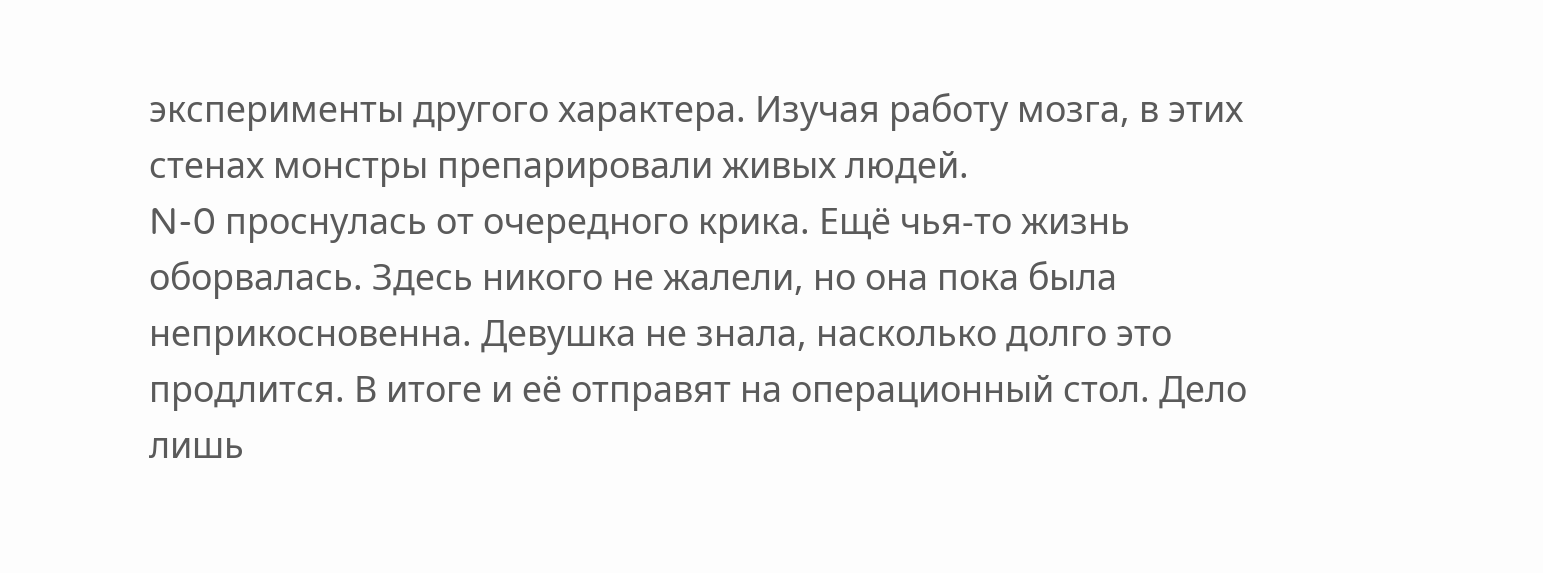эксперименты другого характера. Изучая работу мозга, в этих стенах монстры препарировали живых людей.
N-0 проснулась от очередного крика. Ещё чья-то жизнь оборвалась. Здесь никого не жалели, но она пока была неприкосновенна. Девушка не знала, насколько долго это продлится. В итоге и её отправят на операционный стол. Дело лишь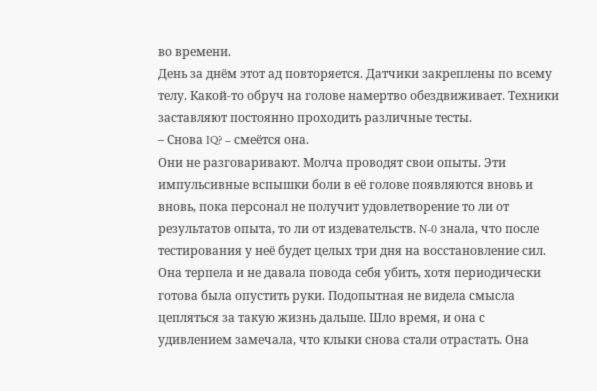во времени.
День за днём этот ад повторяется. Датчики закреплены по всему телу. Какой-то обруч на голове намертво обездвиживает. Техники заставляют постоянно проходить различные тесты.
– Снова IQ? – смеётся она.
Они не разговаривают. Молча проводят свои опыты. Эти импульсивные вспышки боли в её голове появляются вновь и вновь, пока персонал не получит удовлетворение то ли от результатов опыта, то ли от издевательств. N-0 знала, что после тестирования у неё будет целых три дня на восстановление сил. Она терпела и не давала повода себя убить, хотя периодически готова была опустить руки. Подопытная не видела смысла цепляться за такую жизнь дальше. Шло время, и она с удивлением замечала, что клыки снова стали отрастать. Она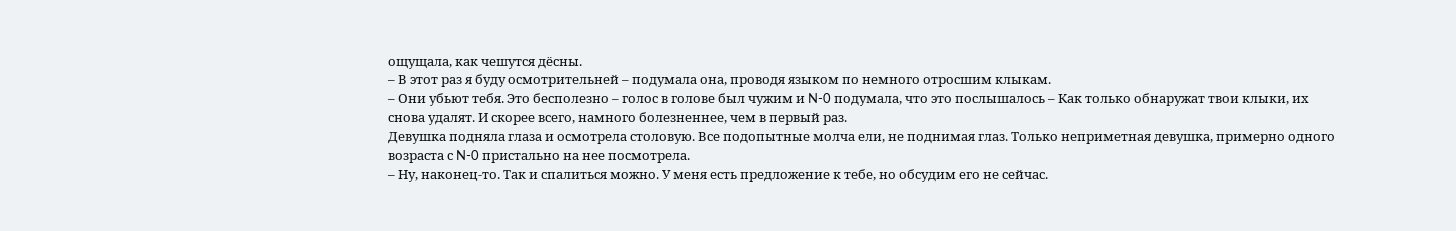ощущала, как чешутся дёсны.
– В этот раз я буду осмотрительней – подумала она, проводя языком по немного отросшим клыкам.
– Они убьют тебя. Это бесполезно – голос в голове был чужим и N-0 подумала, что это послышалось – Как только обнаружат твои клыки, их снова удалят. И скорее всего, намного болезненнее, чем в первый раз.
Девушка подняла глаза и осмотрела столовую. Все подопытные молча ели, не поднимая глаз. Только неприметная девушка, примерно одного возраста с N-0 пристально на нее посмотрела.
– Ну, наконец-то. Так и спалиться можно. У меня есть предложение к тебе, но обсудим его не сейчас.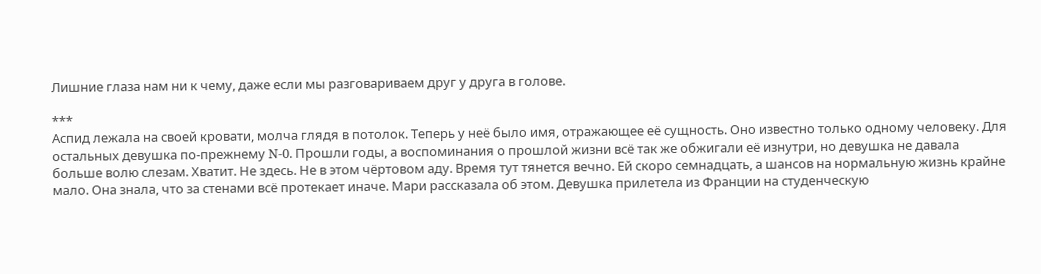Лишние глаза нам ни к чему, даже если мы разговариваем друг у друга в голове.

***
Аспид лежала на своей кровати, молча глядя в потолок. Теперь у неё было имя, отражающее её сущность. Оно известно только одному человеку. Для остальных девушка по-прежнему N-0. Прошли годы, а воспоминания о прошлой жизни всё так же обжигали её изнутри, но девушка не давала больше волю слезам. Хватит. Не здесь. Не в этом чёртовом аду. Время тут тянется вечно. Ей скоро семнадцать, а шансов на нормальную жизнь крайне мало. Она знала, что за стенами всё протекает иначе. Мари рассказала об этом. Девушка прилетела из Франции на студенческую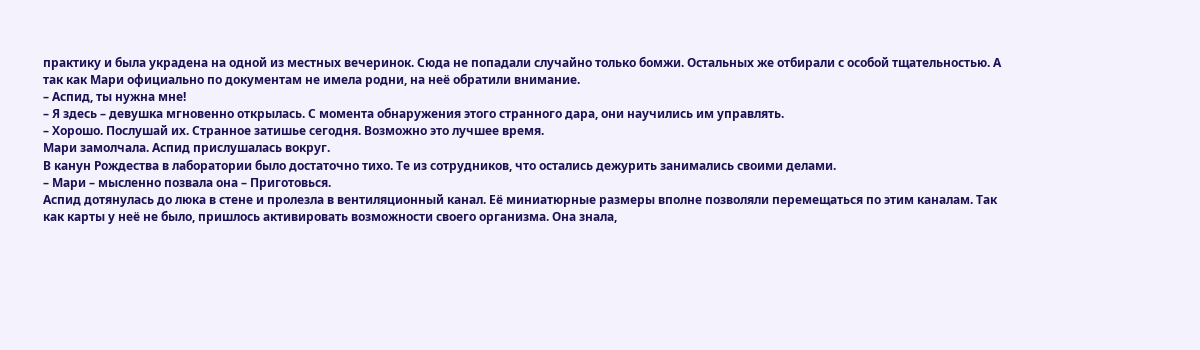практику и была украдена на одной из местных вечеринок. Сюда не попадали случайно только бомжи. Остальных же отбирали с особой тщательностью. А так как Мари официально по документам не имела родни, на неё обратили внимание.
– Аспид, ты нужна мне!
– Я здесь – девушка мгновенно открылась. С момента обнаружения этого странного дара, они научились им управлять.
– Хорошо. Послушай их. Странное затишье сегодня. Возможно это лучшее время.
Мари замолчала. Аспид прислушалась вокруг.
В канун Рождества в лаборатории было достаточно тихо. Те из сотрудников, что остались дежурить занимались своими делами.
– Мари – мысленно позвала она – Приготовься.
Аспид дотянулась до люка в стене и пролезла в вентиляционный канал. Её миниатюрные размеры вполне позволяли перемещаться по этим каналам. Так как карты у неё не было, пришлось активировать возможности своего организма. Она знала,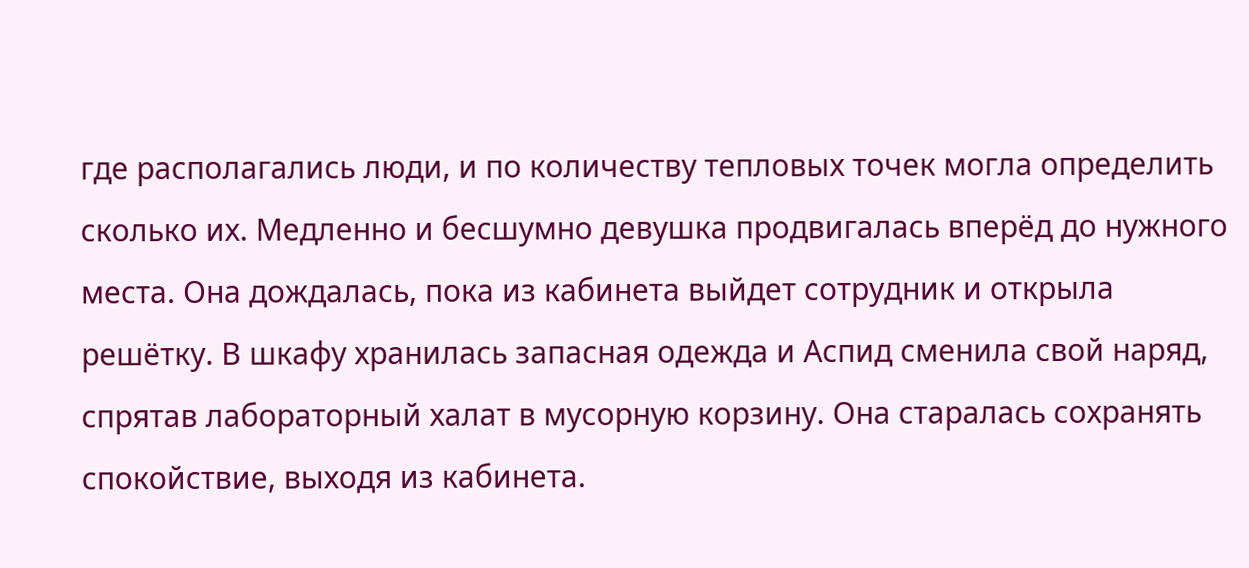где располагались люди, и по количеству тепловых точек могла определить сколько их. Медленно и бесшумно девушка продвигалась вперёд до нужного места. Она дождалась, пока из кабинета выйдет сотрудник и открыла решётку. В шкафу хранилась запасная одежда и Аспид сменила свой наряд, спрятав лабораторный халат в мусорную корзину. Она старалась сохранять спокойствие, выходя из кабинета.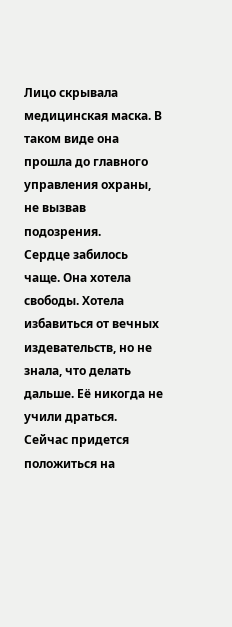Лицо скрывала медицинская маска. В таком виде она прошла до главного управления охраны, не вызвав подозрения.
Сердце забилось чаще. Она хотела свободы. Хотела избавиться от вечных издевательств, но не знала, что делать дальше. Её никогда не учили драться. Сейчас придется положиться на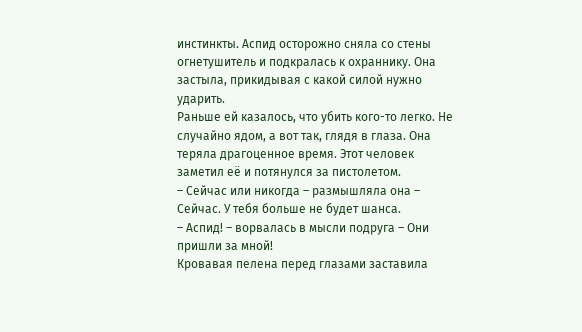инстинкты. Аспид осторожно сняла со стены огнетушитель и подкралась к охраннику. Она застыла, прикидывая с какой силой нужно ударить.
Раньше ей казалось, что убить кого-то легко. Не случайно ядом, а вот так, глядя в глаза. Она теряла драгоценное время. Этот человек заметил её и потянулся за пистолетом.
– Сейчас или никогда – размышляла она – Сейчас. У тебя больше не будет шанса.
– Аспид! – ворвалась в мысли подруга – Они пришли за мной!
Кровавая пелена перед глазами заставила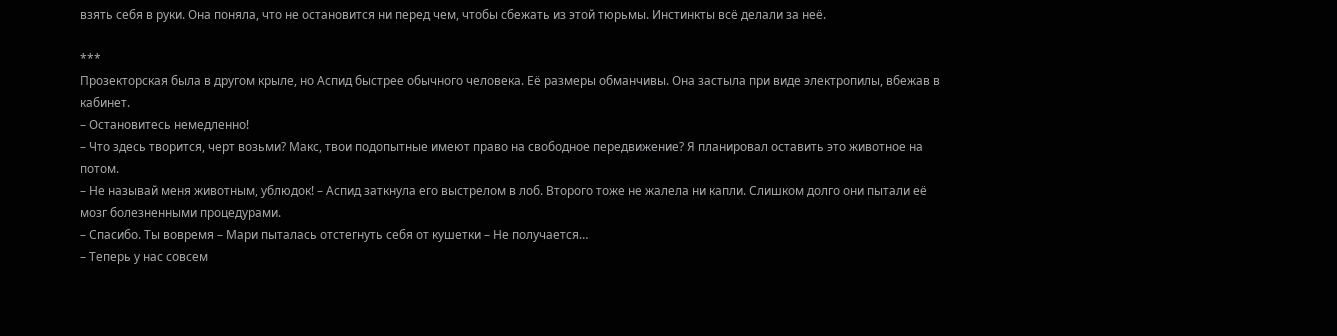взять себя в руки. Она поняла, что не остановится ни перед чем, чтобы сбежать из этой тюрьмы. Инстинкты всё делали за неё.

***
Прозекторская была в другом крыле, но Аспид быстрее обычного человека. Её размеры обманчивы. Она застыла при виде электропилы, вбежав в кабинет.
– Остановитесь немедленно!
– Что здесь творится, черт возьми? Макс, твои подопытные имеют право на свободное передвижение? Я планировал оставить это животное на потом.
– Не называй меня животным, ублюдок! – Аспид заткнула его выстрелом в лоб. Второго тоже не жалела ни капли. Слишком долго они пытали её мозг болезненными процедурами.
– Спасибо. Ты вовремя – Мари пыталась отстегнуть себя от кушетки – Не получается…
– Теперь у нас совсем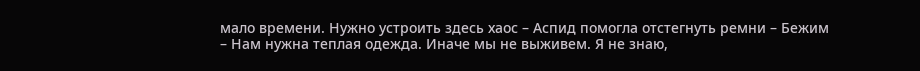мало времени. Нужно устроить здесь хаос – Аспид помогла отстегнуть ремни – Бежим
– Нам нужна теплая одежда. Иначе мы не выживем. Я не знаю,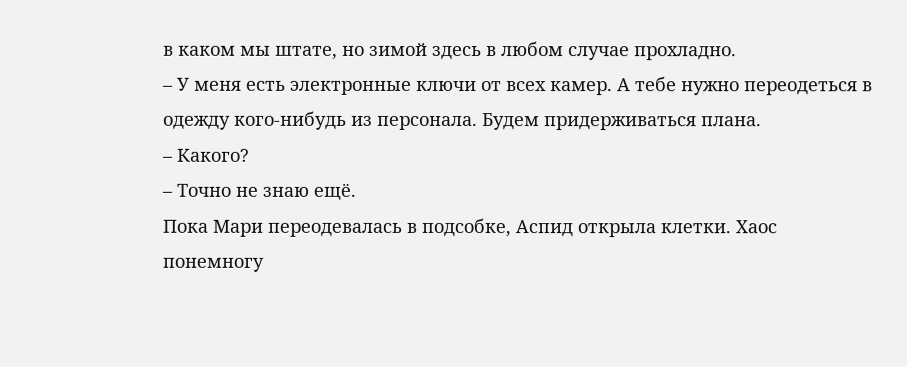в каком мы штате, но зимой здесь в любом случае прохладно.
– У меня есть электронные ключи от всех камер. А тебе нужно переодеться в одежду кого-нибудь из персонала. Будем придерживаться плана.
– Какого?
– Точно не знаю ещё.
Пока Мари переодевалась в подсобке, Аспид открыла клетки. Хаос понемногу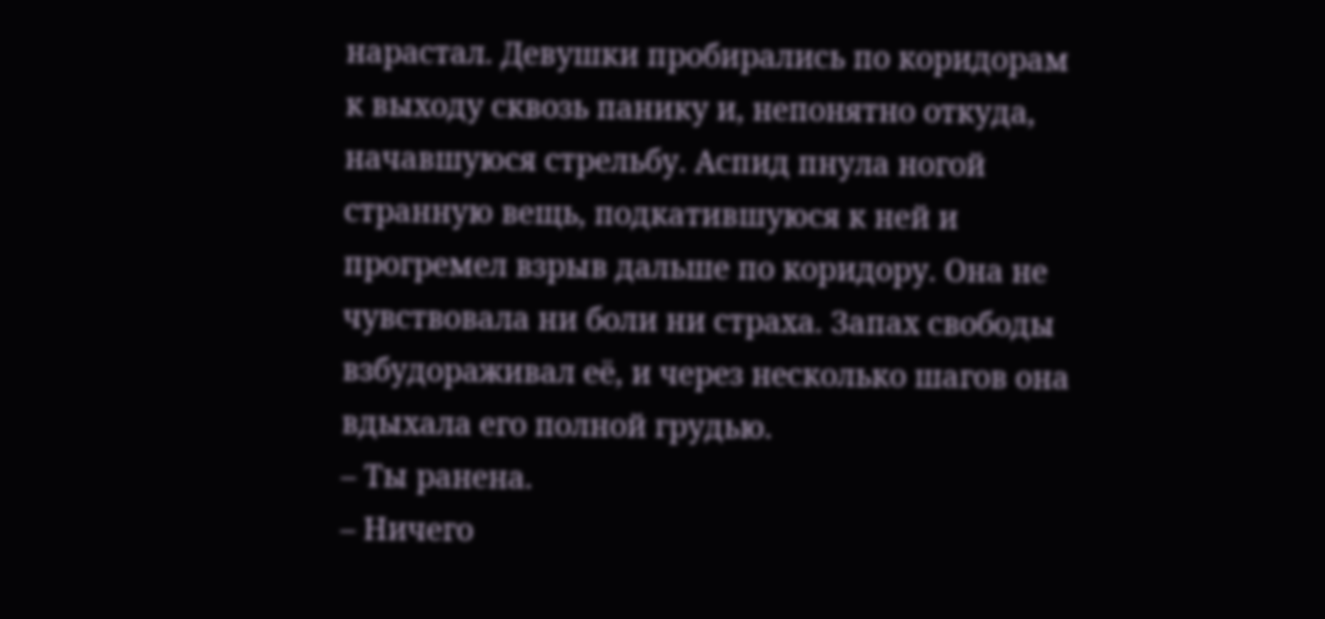нарастал. Девушки пробирались по коридорам к выходу сквозь панику и, непонятно откуда, начавшуюся стрельбу. Аспид пнула ногой странную вещь, подкатившуюся к ней и прогремел взрыв дальше по коридору. Она не чувствовала ни боли ни страха. Запах свободы взбудораживал её, и через несколько шагов она вдыхала его полной грудью.
– Ты ранена.
– Ничего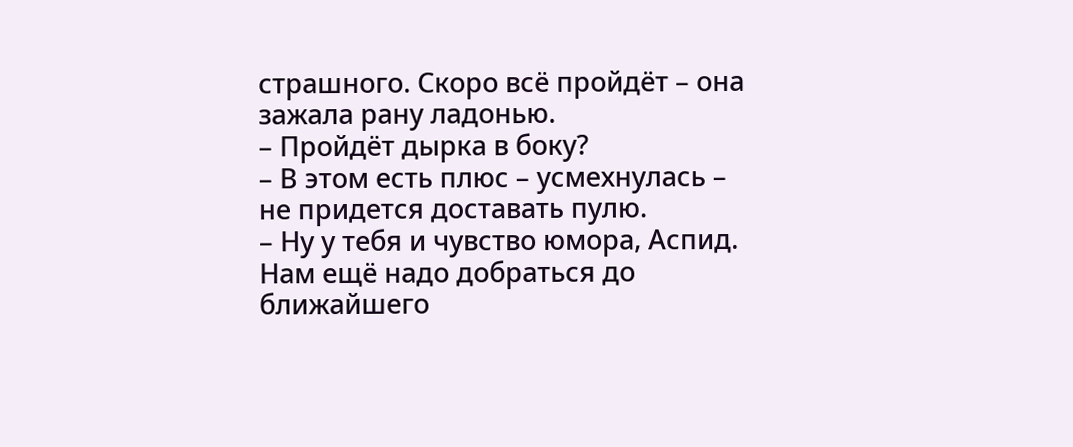страшного. Скоро всё пройдёт – она зажала рану ладонью.
– Пройдёт дырка в боку?
– В этом есть плюс – усмехнулась – не придется доставать пулю.
– Ну у тебя и чувство юмора, Аспид. Нам ещё надо добраться до ближайшего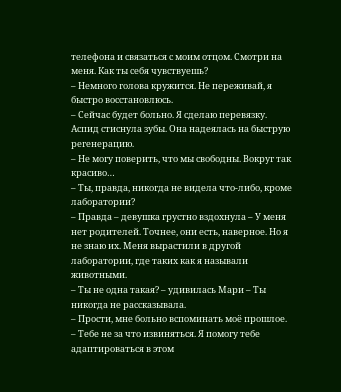телефона и связаться с моим отцом. Смотри на меня. Как ты себя чувствуешь?
– Немного голова кружится. Не переживай, я быстро восстановлюсь.
– Сейчас будет больно. Я сделаю перевязку.
Аспид стиснула зубы. Она надеялась на быструю регенерацию.
– Не могу поверить, что мы свободны. Вокруг так красиво…
– Ты, правда, никогда не видела что-либо, кроме лаборатории?
– Правда – девушка грустно вздохнула – У меня нет родителей. Точнее, они есть, наверное. Но я не знаю их. Меня вырастили в другой лаборатории, где таких как я называли животными.
– Ты не одна такая? – удивилась Мари – Ты никогда не рассказывала.
– Прости, мне больно вспоминать моё прошлое.
– Тебе не за что извиняться. Я помогу тебе адаптироваться в этом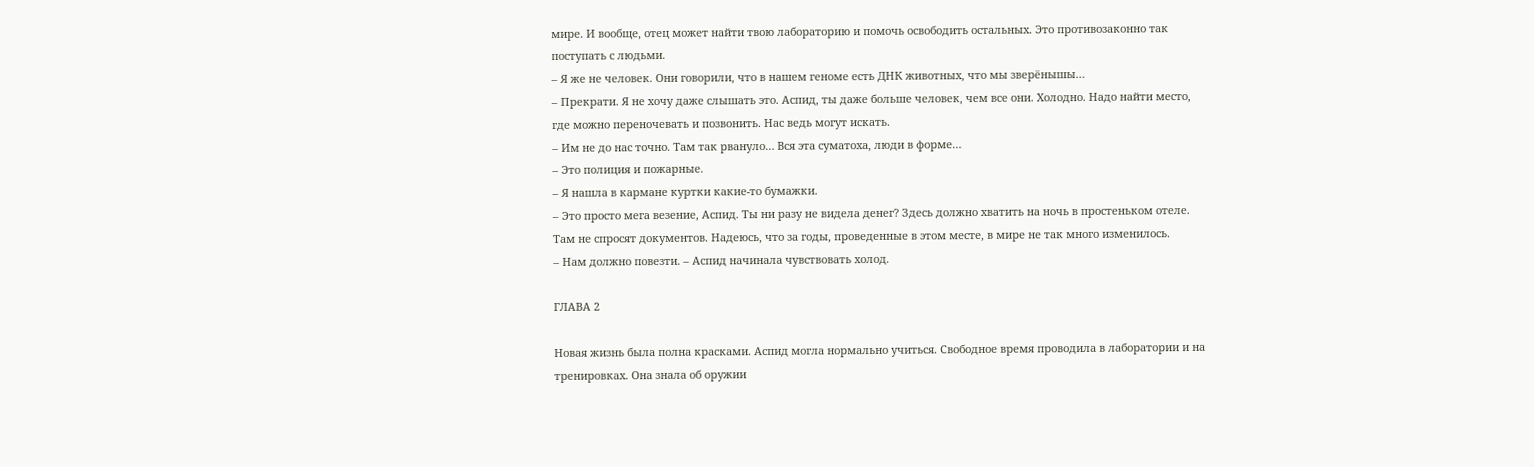мире. И вообще, отец может найти твою лабораторию и помочь освободить остальных. Это противозаконно так поступать с людьми.
– Я же не человек. Они говорили, что в нашем геноме есть ДНК животных, что мы зверёнышы…
– Прекрати. Я не хочу даже слышать это. Аспид, ты даже больше человек, чем все они. Холодно. Надо найти место, где можно переночевать и позвонить. Нас ведь могут искать.
– Им не до нас точно. Там так рвануло… Вся эта суматоха, люди в форме…
– Это полиция и пожарные.
– Я нашла в кармане куртки какие-то бумажки.
– Это просто мега везение, Аспид. Ты ни разу не видела денег? Здесь должно хватить на ночь в простеньком отеле. Там не спросят документов. Надеюсь, что за годы, проведенные в этом месте, в мире не так много изменилось.
– Нам должно повезти. – Аспид начинала чувствовать холод.

ГЛАВА 2

Новая жизнь была полна красками. Аспид могла нормально учиться. Свободное время проводила в лаборатории и на тренировках. Она знала об оружии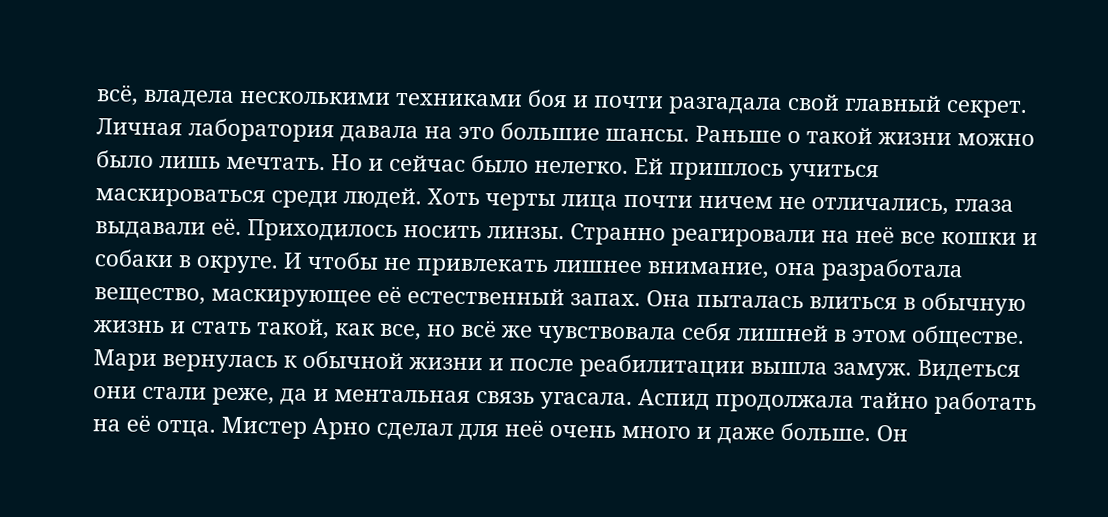всё, владела несколькими техниками боя и почти разгадала свой главный секрет. Личная лаборатория давала на это большие шансы. Раньше о такой жизни можно было лишь мечтать. Но и сейчас было нелегко. Ей пришлось учиться маскироваться среди людей. Хоть черты лица почти ничем не отличались, глаза выдавали её. Приходилось носить линзы. Странно реагировали на неё все кошки и собаки в округе. И чтобы не привлекать лишнее внимание, она разработала вещество, маскирующее её естественный запах. Она пыталась влиться в обычную жизнь и стать такой, как все, но всё же чувствовала себя лишней в этом обществе.
Мари вернулась к обычной жизни и после реабилитации вышла замуж. Видеться они стали реже, да и ментальная связь угасала. Аспид продолжала тайно работать на её отца. Мистер Арно сделал для неё очень много и даже больше. Он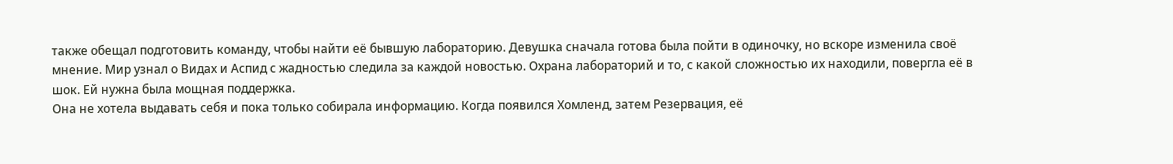также обещал подготовить команду, чтобы найти её бывшую лабораторию. Девушка сначала готова была пойти в одиночку, но вскоре изменила своё мнение. Мир узнал о Видах и Аспид с жадностью следила за каждой новостью. Охрана лабораторий и то, с какой сложностью их находили, повергла её в шок. Ей нужна была мощная поддержка.
Она не хотела выдавать себя и пока только собирала информацию. Когда появился Хомленд, затем Резервация, её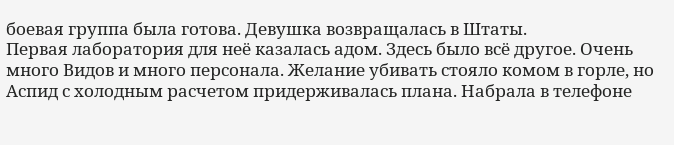боевая группа была готова. Девушка возвращалась в Штаты.
Первая лаборатория для неё казалась адом. Здесь было всё другое. Очень много Видов и много персонала. Желание убивать стояло комом в горле, но Аспид с холодным расчетом придерживалась плана. Набрала в телефоне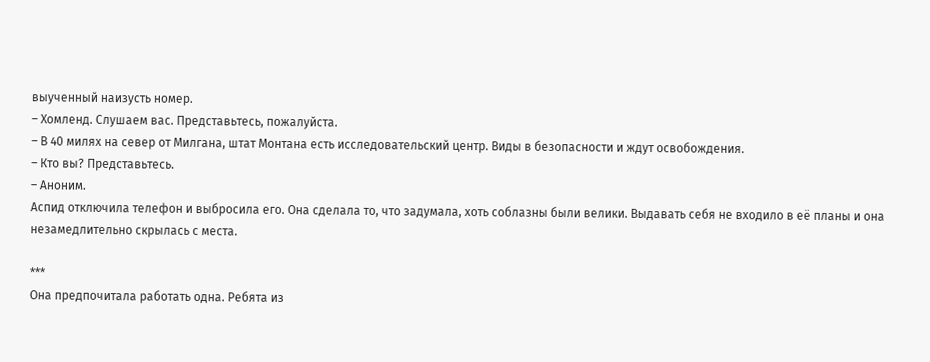выученный наизусть номер.
– Хомленд. Слушаем вас. Представьтесь, пожалуйста.
– В 40 милях на север от Милгана, штат Монтана есть исследовательский центр. Виды в безопасности и ждут освобождения.
– Кто вы? Представьтесь.
– Аноним.
Аспид отключила телефон и выбросила его. Она сделала то, что задумала, хоть соблазны были велики. Выдавать себя не входило в её планы и она незамедлительно скрылась с места.

***
Она предпочитала работать одна. Ребята из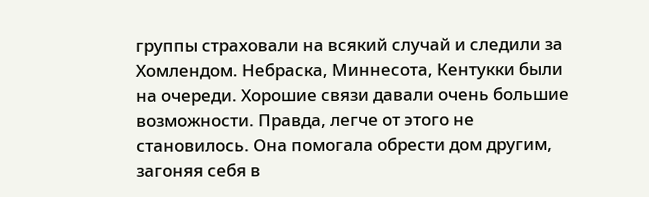группы страховали на всякий случай и следили за Хомлендом. Небраска, Миннесота, Кентукки были на очереди. Хорошие связи давали очень большие возможности. Правда, легче от этого не становилось. Она помогала обрести дом другим, загоняя себя в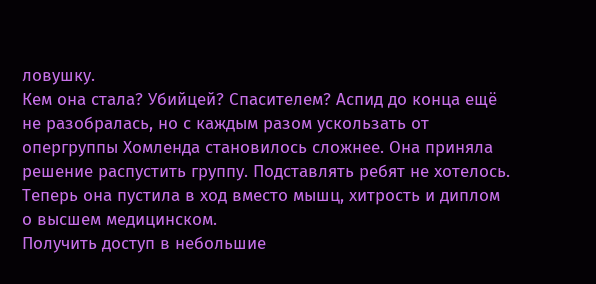ловушку.
Кем она стала? Убийцей? Спасителем? Аспид до конца ещё не разобралась, но с каждым разом ускользать от опергруппы Хомленда становилось сложнее. Она приняла решение распустить группу. Подставлять ребят не хотелось. Теперь она пустила в ход вместо мышц, хитрость и диплом о высшем медицинском.
Получить доступ в небольшие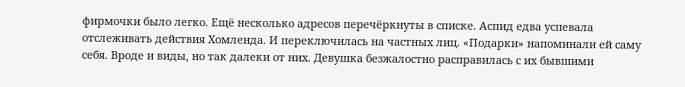фирмочки было легко. Ещё несколько адресов перечёркнуты в списке. Аспид едва успевала отслеживать действия Хомленда. И переключилась на частных лиц. «Подарки» напоминали ей саму себя. Вроде и виды, но так далеки от них. Девушка безжалостно расправилась с их бывшими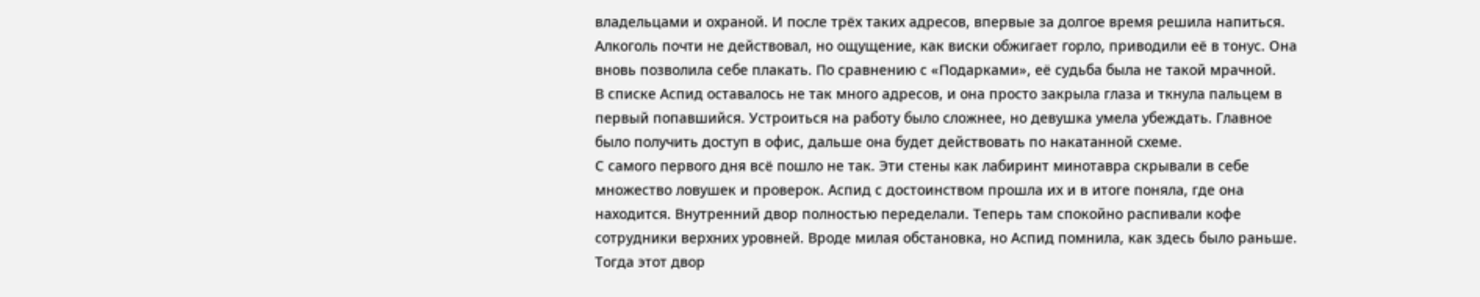владельцами и охраной. И после трёх таких адресов, впервые за долгое время решила напиться. Алкоголь почти не действовал, но ощущение, как виски обжигает горло, приводили её в тонус. Она вновь позволила себе плакать. По сравнению с «Подарками», её судьба была не такой мрачной.
В списке Аспид оставалось не так много адресов, и она просто закрыла глаза и ткнула пальцем в первый попавшийся. Устроиться на работу было сложнее, но девушка умела убеждать. Главное было получить доступ в офис, дальше она будет действовать по накатанной схеме.
С самого первого дня всё пошло не так. Эти стены как лабиринт минотавра скрывали в себе множество ловушек и проверок. Аспид с достоинством прошла их и в итоге поняла, где она находится. Внутренний двор полностью переделали. Теперь там спокойно распивали кофе сотрудники верхних уровней. Вроде милая обстановка, но Аспид помнила, как здесь было раньше. Тогда этот двор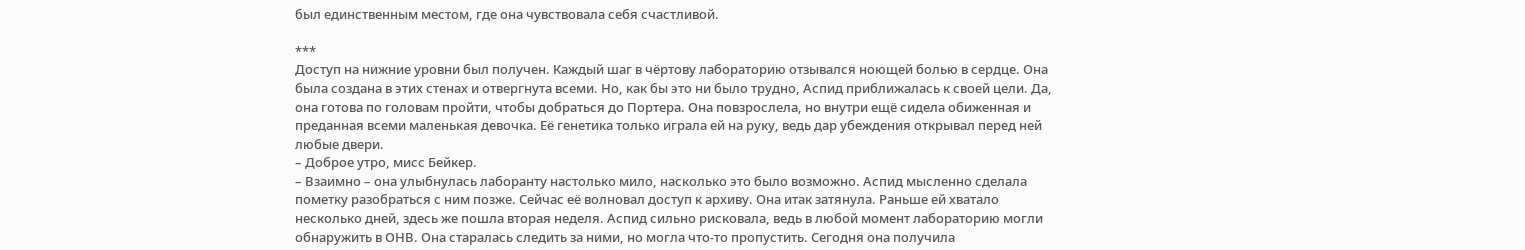был единственным местом, где она чувствовала себя счастливой.

***
Доступ на нижние уровни был получен. Каждый шаг в чёртову лабораторию отзывался ноющей болью в сердце. Она была создана в этих стенах и отвергнута всеми. Но, как бы это ни было трудно, Аспид приближалась к своей цели. Да, она готова по головам пройти, чтобы добраться до Портера. Она повзрослела, но внутри ещё сидела обиженная и преданная всеми маленькая девочка. Её генетика только играла ей на руку, ведь дар убеждения открывал перед ней любые двери.
– Доброе утро, мисс Бейкер.
– Взаимно – она улыбнулась лаборанту настолько мило, насколько это было возможно. Аспид мысленно сделала пометку разобраться с ним позже. Сейчас её волновал доступ к архиву. Она итак затянула. Раньше ей хватало несколько дней, здесь же пошла вторая неделя. Аспид сильно рисковала, ведь в любой момент лабораторию могли обнаружить в ОНВ. Она старалась следить за ними, но могла что-то пропустить. Сегодня она получила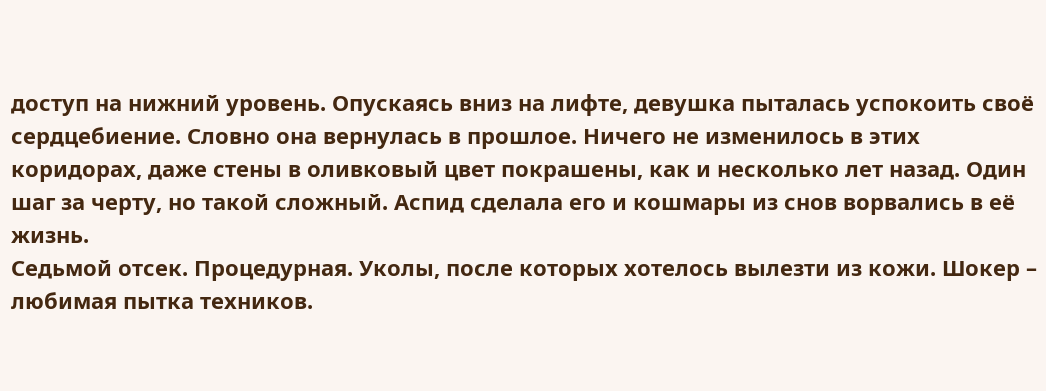доступ на нижний уровень. Опускаясь вниз на лифте, девушка пыталась успокоить своё сердцебиение. Словно она вернулась в прошлое. Ничего не изменилось в этих коридорах, даже стены в оливковый цвет покрашены, как и несколько лет назад. Один шаг за черту, но такой сложный. Аспид сделала его и кошмары из снов ворвались в её жизнь.
Седьмой отсек. Процедурная. Уколы, после которых хотелось вылезти из кожи. Шокер – любимая пытка техников.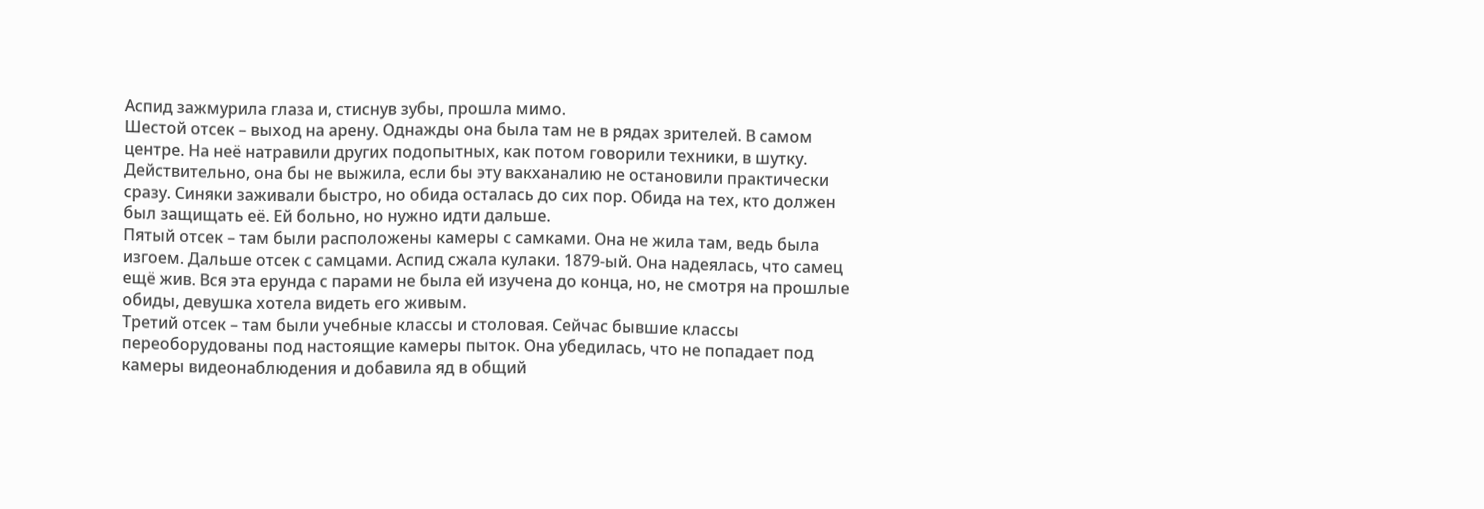Аспид зажмурила глаза и, стиснув зубы, прошла мимо.
Шестой отсек – выход на арену. Однажды она была там не в рядах зрителей. В самом центре. На неё натравили других подопытных, как потом говорили техники, в шутку. Действительно, она бы не выжила, если бы эту вакханалию не остановили практически сразу. Синяки заживали быстро, но обида осталась до сих пор. Обида на тех, кто должен был защищать её. Ей больно, но нужно идти дальше.
Пятый отсек – там были расположены камеры с самками. Она не жила там, ведь была изгоем. Дальше отсек с самцами. Аспид сжала кулаки. 1879-ый. Она надеялась, что самец ещё жив. Вся эта ерунда с парами не была ей изучена до конца, но, не смотря на прошлые обиды, девушка хотела видеть его живым.
Третий отсек – там были учебные классы и столовая. Сейчас бывшие классы переоборудованы под настоящие камеры пыток. Она убедилась, что не попадает под камеры видеонаблюдения и добавила яд в общий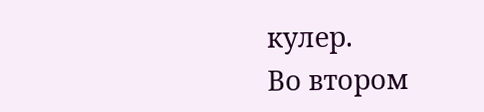кулер.
Во втором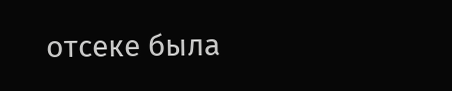отсеке была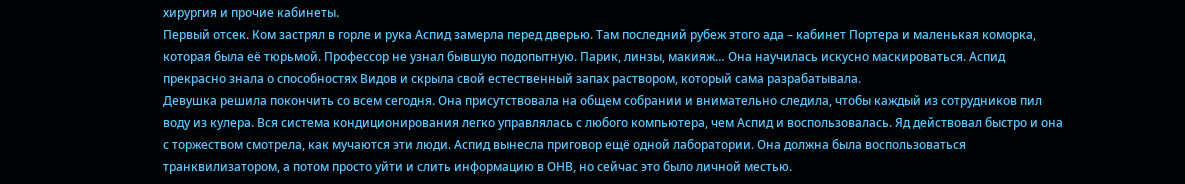хирургия и прочие кабинеты.
Первый отсек. Ком застрял в горле и рука Аспид замерла перед дверью. Там последний рубеж этого ада – кабинет Портера и маленькая коморка, которая была её тюрьмой. Профессор не узнал бывшую подопытную. Парик, линзы, макияж… Она научилась искусно маскироваться. Аспид прекрасно знала о способностях Видов и скрыла свой естественный запах раствором, который сама разрабатывала.
Девушка решила покончить со всем сегодня. Она присутствовала на общем собрании и внимательно следила, чтобы каждый из сотрудников пил воду из кулера. Вся система кондиционирования легко управлялась с любого компьютера, чем Аспид и воспользовалась. Яд действовал быстро и она с торжеством смотрела, как мучаются эти люди. Аспид вынесла приговор ещё одной лаборатории. Она должна была воспользоваться транквилизатором, а потом просто уйти и слить информацию в ОНВ, но сейчас это было личной местью.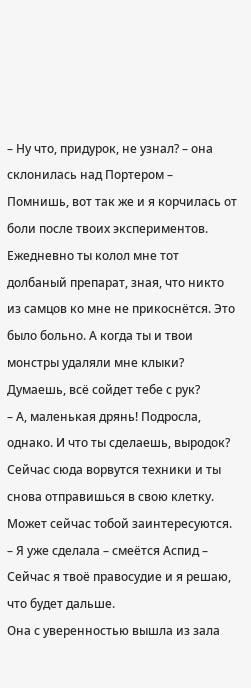– Ну что, придурок, не узнал? – она склонилась над Портером – Помнишь, вот так же и я корчилась от боли после твоих экспериментов. Ежедневно ты колол мне тот долбаный препарат, зная, что никто из самцов ко мне не прикоснётся. Это было больно. А когда ты и твои монстры удаляли мне клыки? Думаешь, всё сойдет тебе с рук?
– А, маленькая дрянь! Подросла, однако. И что ты сделаешь, выродок? Сейчас сюда ворвутся техники и ты снова отправишься в свою клетку. Может сейчас тобой заинтересуются.
– Я уже сделала – смеётся Аспид – Сейчас я твоё правосудие и я решаю, что будет дальше.
Она с уверенностью вышла из зала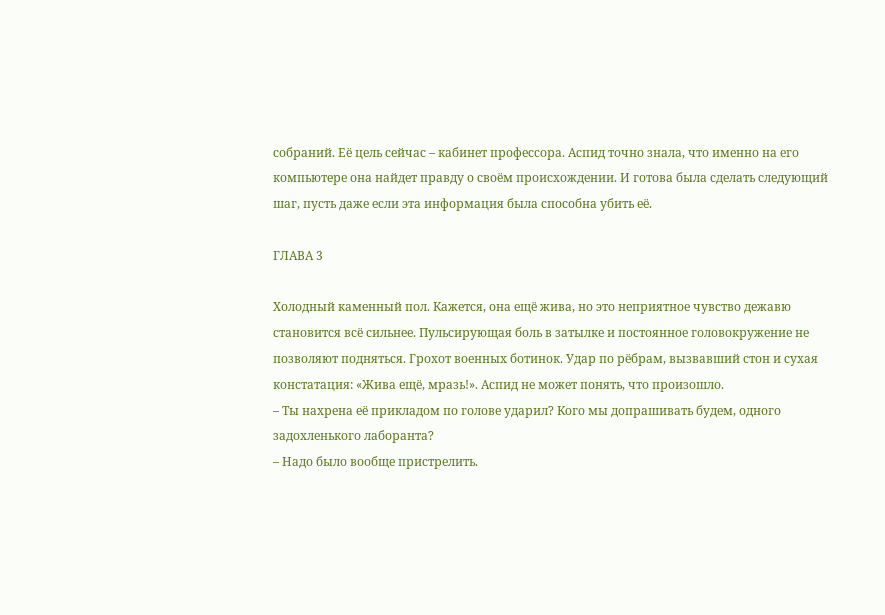собраний. Её цель сейчас – кабинет профессора. Аспид точно знала, что именно на его компьютере она найдет правду о своём происхождении. И готова была сделать следующий шаг, пусть даже если эта информация была способна убить её.

ГЛАВА 3

Холодный каменный пол. Кажется, она ещё жива, но это неприятное чувство дежавю становится всё сильнее. Пульсирующая боль в затылке и постоянное головокружение не позволяют подняться. Грохот военных ботинок. Удар по рёбрам, вызвавший стон и сухая констатация: «Жива ещё, мразь!». Аспид не может понять, что произошло.
– Ты нахрена её прикладом по голове ударил? Кого мы допрашивать будем, одного задохленького лаборанта?
– Надо было вообще пристрелить.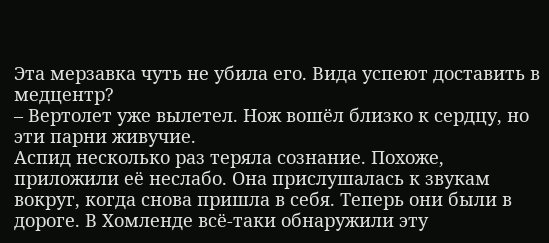Эта мерзавка чуть не убила его. Вида успеют доставить в медцентр?
– Вертолет уже вылетел. Нож вошёл близко к сердцу, но эти парни живучие.
Аспид несколько раз теряла сознание. Похоже, приложили её неслабо. Она прислушалась к звукам вокруг, когда снова пришла в себя. Теперь они были в дороге. В Хомленде всё-таки обнаружили эту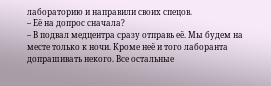лабораторию и направили своих спецов.
– Её на допрос сначала?
– В подвал медцентра сразу отправь её. Мы будем на месте только к ночи. Кроме неё и того лаборанта допрашивать некого. Все остальные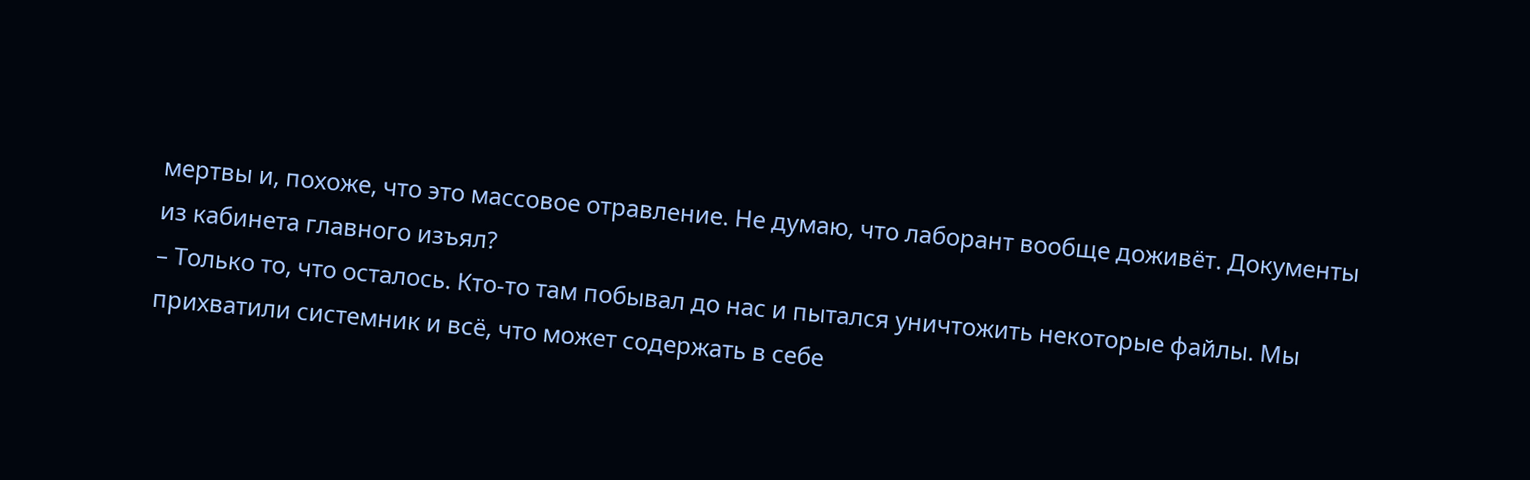мертвы и, похоже, что это массовое отравление. Не думаю, что лаборант вообще доживёт. Документы из кабинета главного изъял?
– Только то, что осталось. Кто-то там побывал до нас и пытался уничтожить некоторые файлы. Мы прихватили системник и всё, что может содержать в себе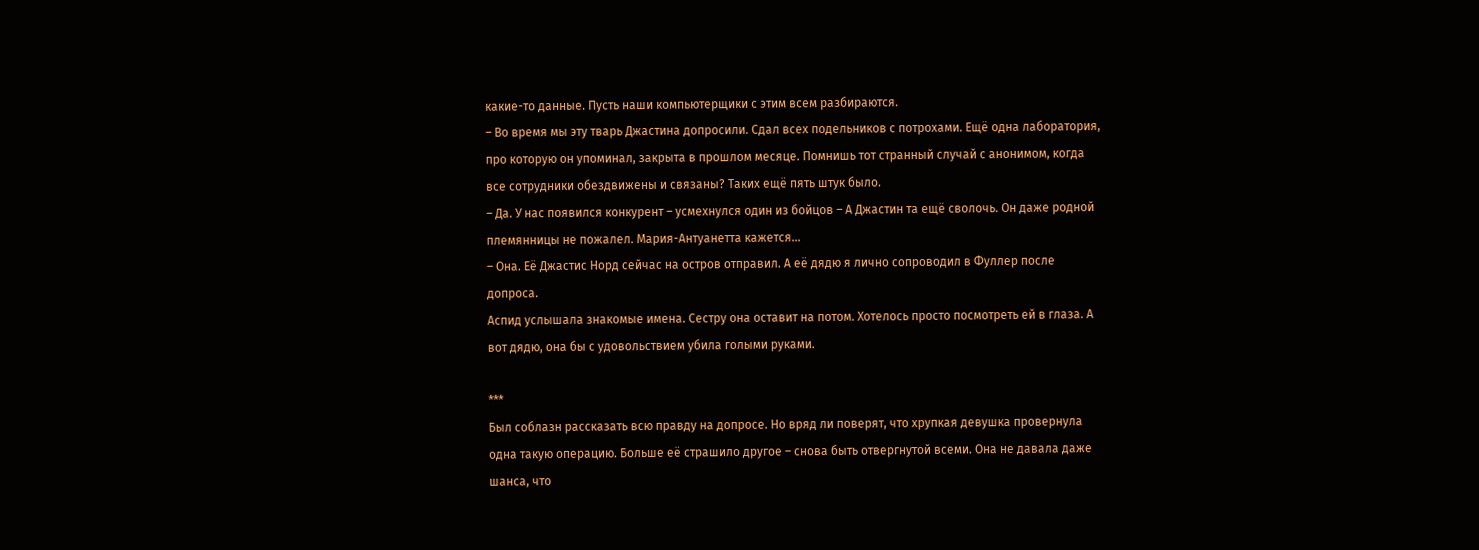какие-то данные. Пусть наши компьютерщики с этим всем разбираются.
– Во время мы эту тварь Джастина допросили. Сдал всех подельников с потрохами. Ещё одна лаборатория, про которую он упоминал, закрыта в прошлом месяце. Помнишь тот странный случай с анонимом, когда все сотрудники обездвижены и связаны? Таких ещё пять штук было.
– Да. У нас появился конкурент – усмехнулся один из бойцов – А Джастин та ещё сволочь. Он даже родной племянницы не пожалел. Мария-Антуанетта кажется…
– Она. Её Джастис Норд сейчас на остров отправил. А её дядю я лично сопроводил в Фуллер после допроса.
Аспид услышала знакомые имена. Сестру она оставит на потом. Хотелось просто посмотреть ей в глаза. А вот дядю, она бы с удовольствием убила голыми руками.

***
Был соблазн рассказать всю правду на допросе. Но вряд ли поверят, что хрупкая девушка провернула одна такую операцию. Больше её страшило другое – снова быть отвергнутой всеми. Она не давала даже шанса, что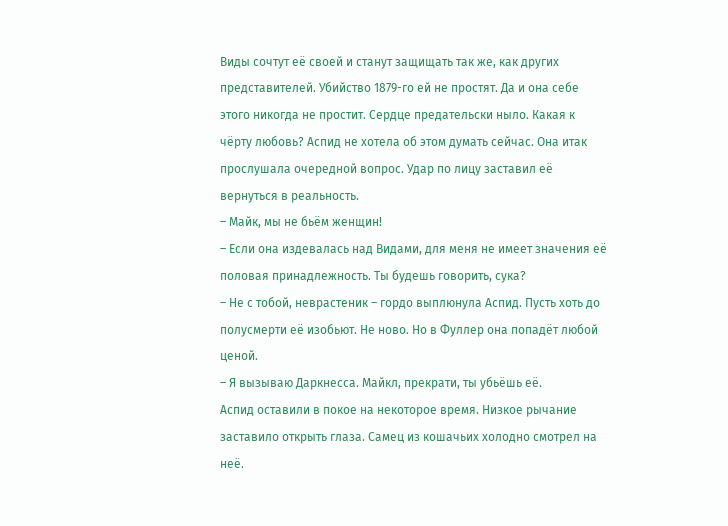Виды сочтут её своей и станут защищать так же, как других представителей. Убийство 1879-го ей не простят. Да и она себе этого никогда не простит. Сердце предательски ныло. Какая к чёрту любовь? Аспид не хотела об этом думать сейчас. Она итак прослушала очередной вопрос. Удар по лицу заставил её вернуться в реальность.
– Майк, мы не бьём женщин!
– Если она издевалась над Видами, для меня не имеет значения её половая принадлежность. Ты будешь говорить, сука?
– Не с тобой, неврастеник – гордо выплюнула Аспид. Пусть хоть до полусмерти её изобьют. Не ново. Но в Фуллер она попадёт любой ценой.
– Я вызываю Даркнесса. Майкл, прекрати, ты убьёшь её.
Аспид оставили в покое на некоторое время. Низкое рычание заставило открыть глаза. Самец из кошачьих холодно смотрел на неё.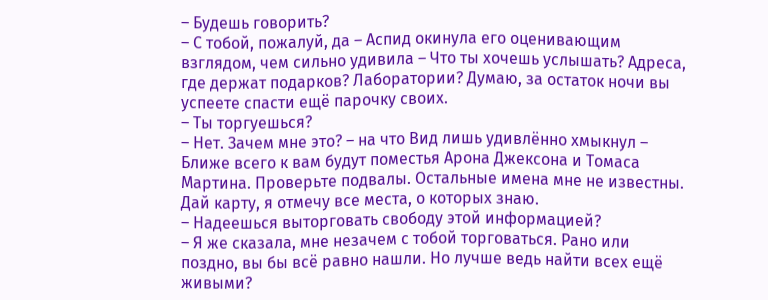– Будешь говорить?
– С тобой, пожалуй, да – Аспид окинула его оценивающим взглядом, чем сильно удивила – Что ты хочешь услышать? Адреса, где держат подарков? Лаборатории? Думаю, за остаток ночи вы успеете спасти ещё парочку своих.
– Ты торгуешься?
– Нет. Зачем мне это? – на что Вид лишь удивлённо хмыкнул – Ближе всего к вам будут поместья Арона Джексона и Томаса Мартина. Проверьте подвалы. Остальные имена мне не известны. Дай карту, я отмечу все места, о которых знаю.
– Надеешься выторговать свободу этой информацией?
– Я же сказала, мне незачем с тобой торговаться. Рано или поздно, вы бы всё равно нашли. Но лучше ведь найти всех ещё живыми?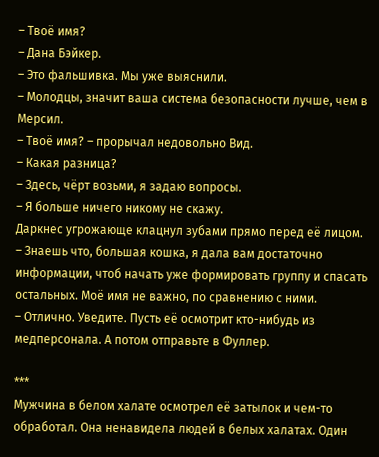– Твоё имя?
– Дана Бэйкер.
– Это фальшивка. Мы уже выяснили.
– Молодцы, значит ваша система безопасности лучше, чем в Мерсил.
– Твоё имя? – прорычал недовольно Вид.
– Какая разница?
– Здесь, чёрт возьми, я задаю вопросы.
– Я больше ничего никому не скажу.
Даркнес угрожающе клацнул зубами прямо перед её лицом.
– Знаешь что, большая кошка, я дала вам достаточно информации, чтоб начать уже формировать группу и спасать остальных. Моё имя не важно, по сравнению с ними.
– Отлично. Уведите. Пусть её осмотрит кто-нибудь из медперсонала. А потом отправьте в Фуллер.

***
Мужчина в белом халате осмотрел её затылок и чем-то обработал. Она ненавидела людей в белых халатах. Один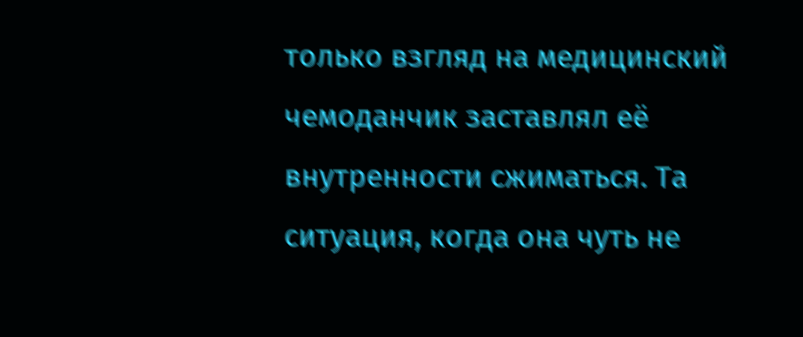только взгляд на медицинский чемоданчик заставлял её внутренности сжиматься. Та ситуация, когда она чуть не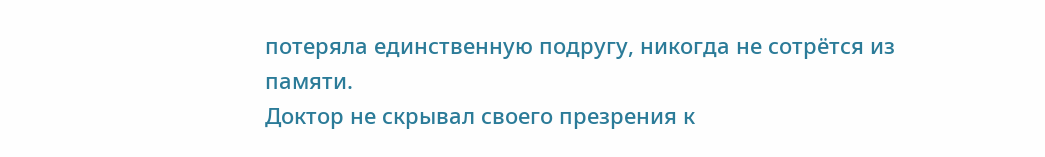потеряла единственную подругу, никогда не сотрётся из памяти.
Доктор не скрывал своего презрения к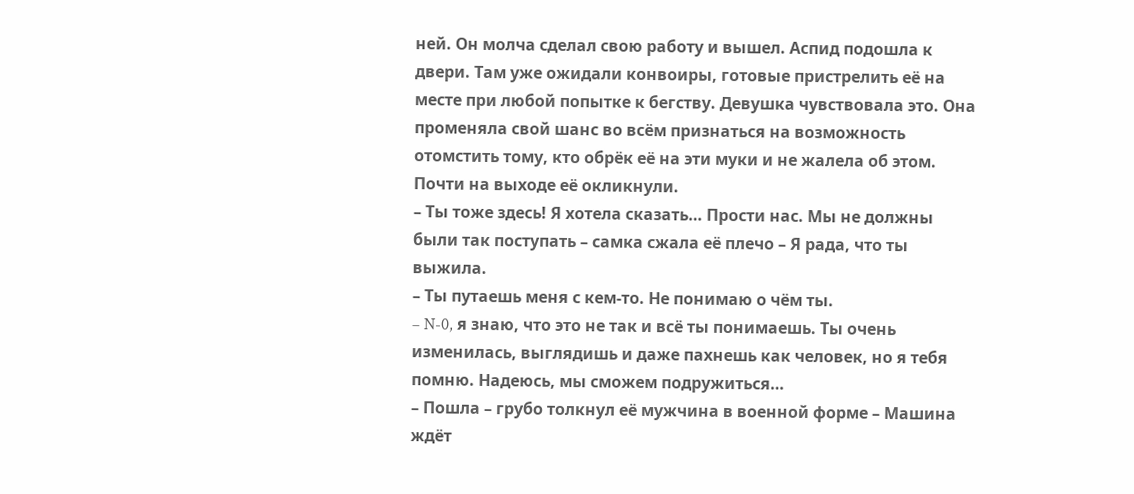ней. Он молча сделал свою работу и вышел. Аспид подошла к двери. Там уже ожидали конвоиры, готовые пристрелить её на месте при любой попытке к бегству. Девушка чувствовала это. Она променяла свой шанс во всём признаться на возможность отомстить тому, кто обрёк её на эти муки и не жалела об этом.
Почти на выходе её окликнули.
– Ты тоже здесь! Я хотела сказать… Прости нас. Мы не должны были так поступать – самка сжала её плечо – Я рада, что ты выжила.
– Ты путаешь меня с кем-то. Не понимаю о чём ты.
– N-0, я знаю, что это не так и всё ты понимаешь. Ты очень изменилась, выглядишь и даже пахнешь как человек, но я тебя помню. Надеюсь, мы сможем подружиться…
– Пошла – грубо толкнул её мужчина в военной форме – Машина ждёт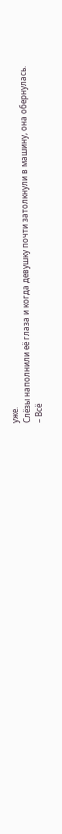уже.
Слёзы наполнили её глаза и когда девушку почти затолкнули в машину, она обернулась.
– Всё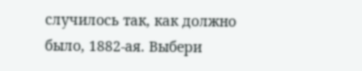случилось так, как должно было, 1882-ая. Выбери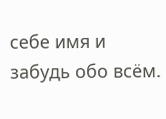себе имя и забудь обо всём.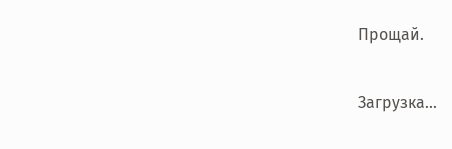Прощай.

Загрузка...